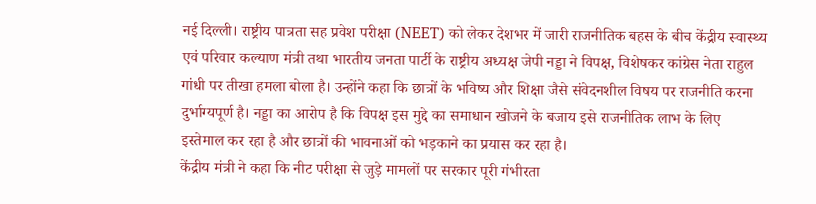नई दिल्ली। राष्ट्रीय पात्रता सह प्रवेश परीक्षा (NEET) को लेकर देशभर में जारी राजनीतिक बहस के बीच केंद्रीय स्वास्थ्य एवं परिवार कल्याण मंत्री तथा भारतीय जनता पार्टी के राष्ट्रीय अध्यक्ष जेपी नड्डा ने विपक्ष, विशेषकर कांग्रेस नेता राहुल गांधी पर तीखा हमला बोला है। उन्होंने कहा कि छात्रों के भविष्य और शिक्षा जैसे संवेदनशील विषय पर राजनीति करना दुर्भाग्यपूर्ण है। नड्डा का आरोप है कि विपक्ष इस मुद्दे का समाधान खोजने के बजाय इसे राजनीतिक लाभ के लिए इस्तेमाल कर रहा है और छात्रों की भावनाओं को भड़काने का प्रयास कर रहा है।
केंद्रीय मंत्री ने कहा कि नीट परीक्षा से जुड़े मामलों पर सरकार पूरी गंभीरता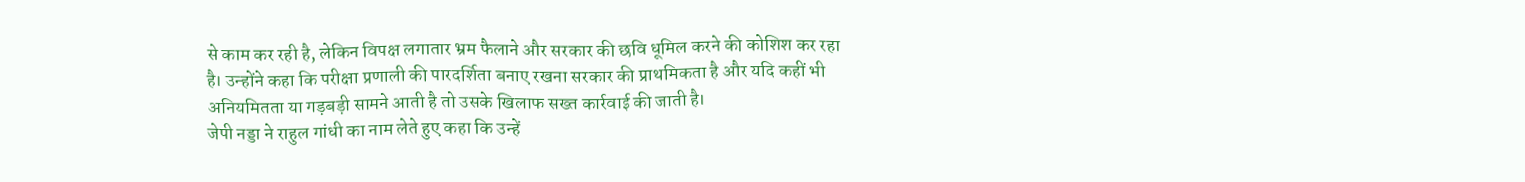से काम कर रही है, लेकिन विपक्ष लगातार भ्रम फैलाने और सरकार की छवि धूमिल करने की कोशिश कर रहा है। उन्होंने कहा कि परीक्षा प्रणाली की पारदर्शिता बनाए रखना सरकार की प्राथमिकता है और यदि कहीं भी अनियमितता या गड़बड़ी सामने आती है तो उसके खिलाफ सख्त कार्रवाई की जाती है।
जेपी नड्डा ने राहुल गांधी का नाम लेते हुए कहा कि उन्हें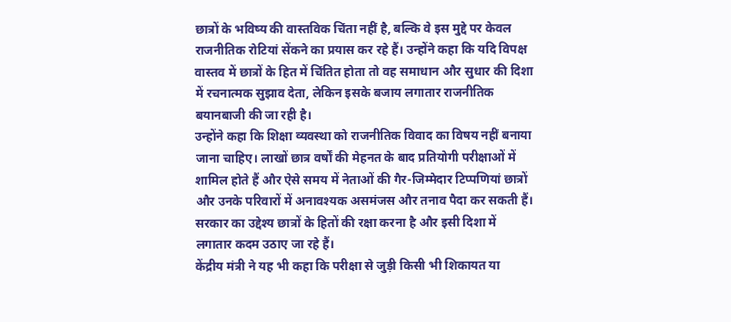छात्रों के भविष्य की वास्तविक चिंता नहीं है, बल्कि वे इस मुद्दे पर केवल राजनीतिक रोटियां सेंकने का प्रयास कर रहे हैं। उन्होंने कहा कि यदि विपक्ष वास्तव में छात्रों के हित में चिंतित होता तो वह समाधान और सुधार की दिशा में रचनात्मक सुझाव देता, लेकिन इसके बजाय लगातार राजनीतिक बयानबाजी की जा रही है।
उन्होंने कहा कि शिक्षा व्यवस्था को राजनीतिक विवाद का विषय नहीं बनाया जाना चाहिए। लाखों छात्र वर्षों की मेहनत के बाद प्रतियोगी परीक्षाओं में शामिल होते हैं और ऐसे समय में नेताओं की गैर-जिम्मेदार टिप्पणियां छात्रों और उनके परिवारों में अनावश्यक असमंजस और तनाव पैदा कर सकती हैं। सरकार का उद्देश्य छात्रों के हितों की रक्षा करना है और इसी दिशा में लगातार कदम उठाए जा रहे हैं।
केंद्रीय मंत्री ने यह भी कहा कि परीक्षा से जुड़ी किसी भी शिकायत या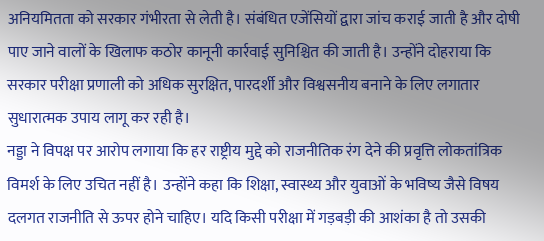अनियमितता को सरकार गंभीरता से लेती है। संबंधित एजेंसियों द्वारा जांच कराई जाती है और दोषी पाए जाने वालों के खिलाफ कठोर कानूनी कार्रवाई सुनिश्चित की जाती है। उन्होंने दोहराया कि सरकार परीक्षा प्रणाली को अधिक सुरक्षित, पारदर्शी और विश्वसनीय बनाने के लिए लगातार सुधारात्मक उपाय लागू कर रही है।
नड्डा ने विपक्ष पर आरोप लगाया कि हर राष्ट्रीय मुद्दे को राजनीतिक रंग देने की प्रवृत्ति लोकतांत्रिक विमर्श के लिए उचित नहीं है। उन्होंने कहा कि शिक्षा, स्वास्थ्य और युवाओं के भविष्य जैसे विषय दलगत राजनीति से ऊपर होने चाहिए। यदि किसी परीक्षा में गड़बड़ी की आशंका है तो उसकी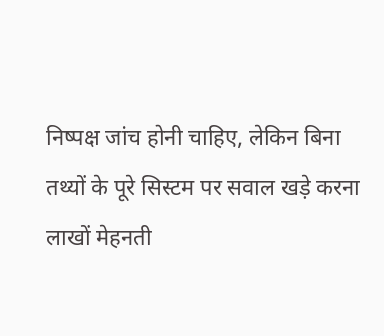निष्पक्ष जांच होनी चाहिए, लेकिन बिना तथ्यों के पूरे सिस्टम पर सवाल खड़े करना लाखों मेहनती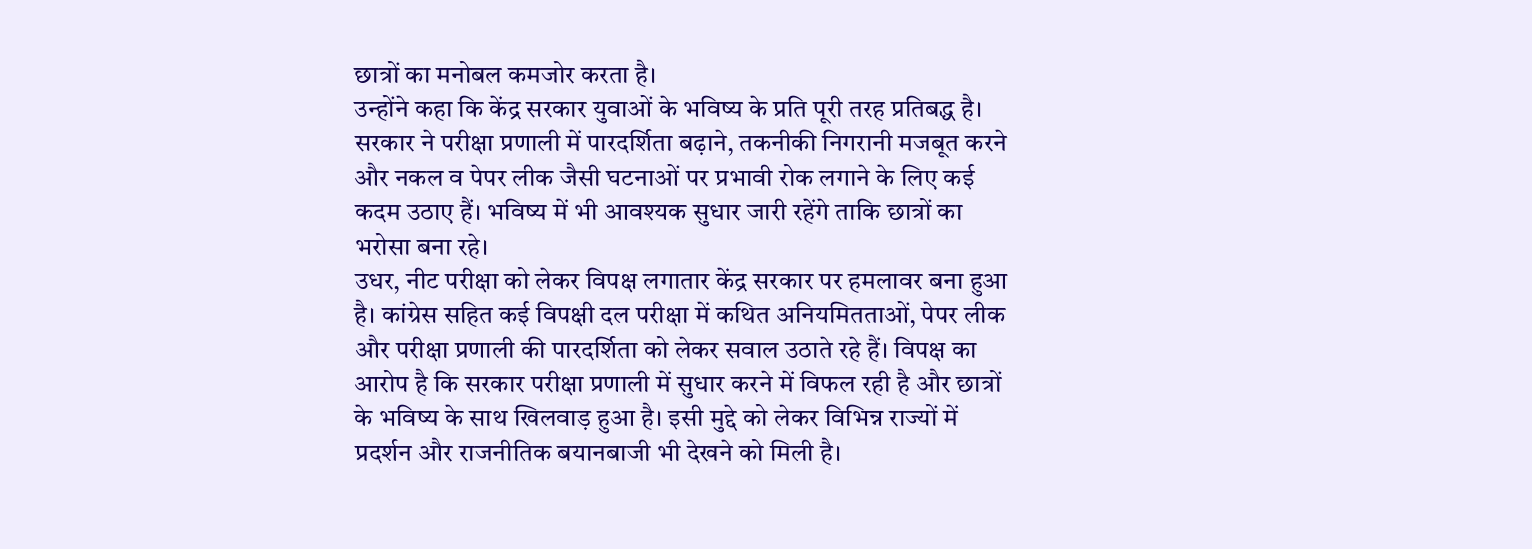छात्रों का मनोबल कमजोर करता है।
उन्होंने कहा कि केंद्र सरकार युवाओं के भविष्य के प्रति पूरी तरह प्रतिबद्ध है। सरकार ने परीक्षा प्रणाली में पारदर्शिता बढ़ाने, तकनीकी निगरानी मजबूत करने और नकल व पेपर लीक जैसी घटनाओं पर प्रभावी रोक लगाने के लिए कई कदम उठाए हैं। भविष्य में भी आवश्यक सुधार जारी रहेंगे ताकि छात्रों का भरोसा बना रहे।
उधर, नीट परीक्षा को लेकर विपक्ष लगातार केंद्र सरकार पर हमलावर बना हुआ है। कांग्रेस सहित कई विपक्षी दल परीक्षा में कथित अनियमितताओं, पेपर लीक और परीक्षा प्रणाली की पारदर्शिता को लेकर सवाल उठाते रहे हैं। विपक्ष का आरोप है कि सरकार परीक्षा प्रणाली में सुधार करने में विफल रही है और छात्रों के भविष्य के साथ खिलवाड़ हुआ है। इसी मुद्दे को लेकर विभिन्न राज्यों में प्रदर्शन और राजनीतिक बयानबाजी भी देखने को मिली है।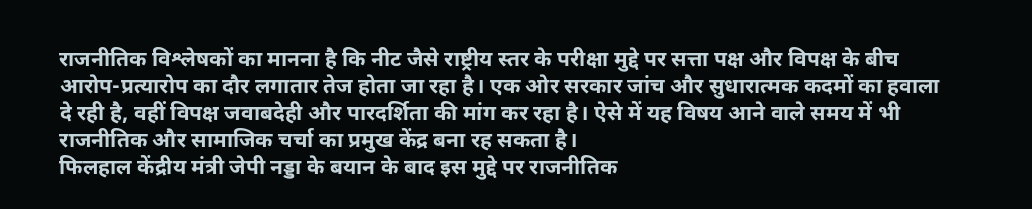राजनीतिक विश्लेषकों का मानना है कि नीट जैसे राष्ट्रीय स्तर के परीक्षा मुद्दे पर सत्ता पक्ष और विपक्ष के बीच आरोप-प्रत्यारोप का दौर लगातार तेज होता जा रहा है। एक ओर सरकार जांच और सुधारात्मक कदमों का हवाला दे रही है, वहीं विपक्ष जवाबदेही और पारदर्शिता की मांग कर रहा है। ऐसे में यह विषय आने वाले समय में भी राजनीतिक और सामाजिक चर्चा का प्रमुख केंद्र बना रह सकता है।
फिलहाल केंद्रीय मंत्री जेपी नड्डा के बयान के बाद इस मुद्दे पर राजनीतिक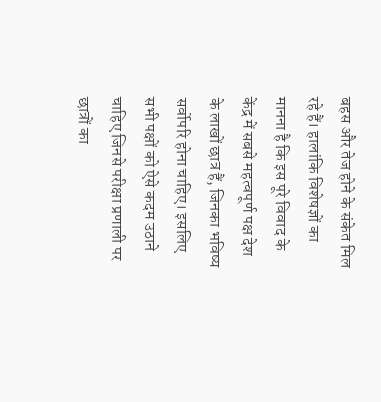बहस और तेज होने के संकेत मिल रहे हैं। हालांकि विशेषज्ञों का मानना है कि इस पूरे विवाद के केंद्र में सबसे महत्वपूर्ण पक्ष देश के लाखों छात्र हैं, जिनका भविष्य सर्वोपरि होना चाहिए। इसलिए सभी पक्षों को ऐसे कदम उठाने चाहिए जिनसे परीक्षा प्रणाली पर छात्रों का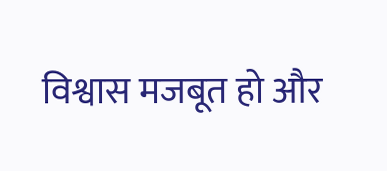विश्वास मजबूत हो और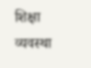शिक्षा व्यवस्था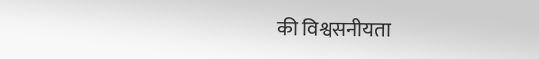की विश्वसनीयता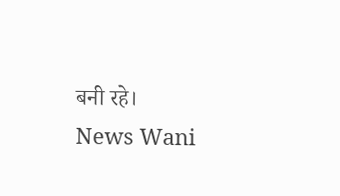बनी रहे।
News Wani